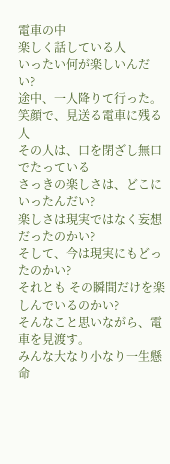電車の中
楽しく話している人
いったい何が楽しいんだい?
途中、一人降りて行った。
笑顔で、見送る電車に残る人
その人は、口を閉ざし無口でたっている
さっきの楽しさは、どこにいったんだい?
楽しさは現実ではなく妄想だったのかい?
そして、今は現実にもどったのかい?
それとも その瞬間だけを楽しんでいるのかい?
そんなこと思いながら、電車を見渡す。
みんな大なり小なり一生懸命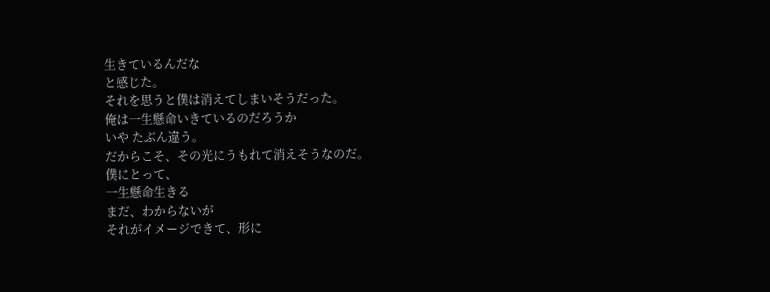生きているんだな
と感じた。
それを思うと僕は消えてしまいそうだった。
俺は一生懸命いきているのだろうか
いや たぶん違う。
だからこそ、その光にうもれて消えそうなのだ。
僕にとって、
一生懸命生きる
まだ、わからないが
それがイメージできて、形に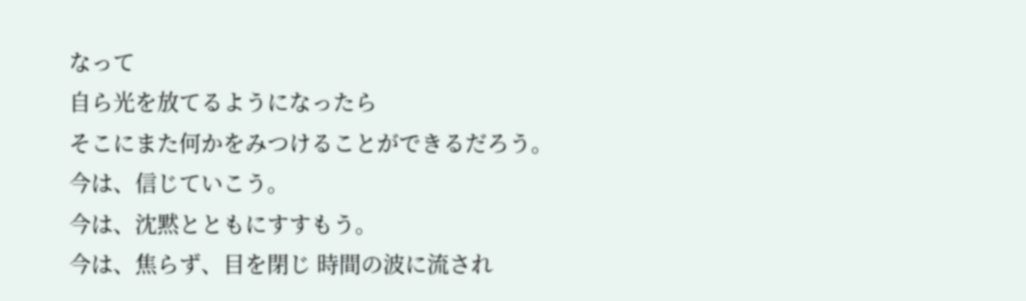なって
自ら光を放てるようになったら
そこにまた何かをみつけることができるだろう。
今は、信じていこう。
今は、沈黙とともにすすもう。
今は、焦らず、目を閉じ 時間の波に流され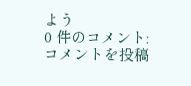よう
0 件のコメント:
コメントを投稿